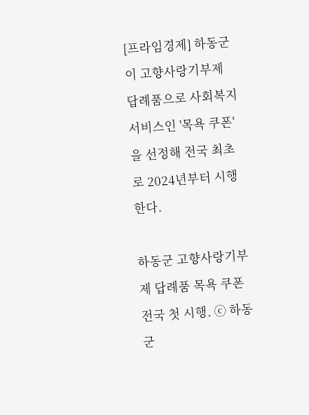[프라임경제] 하동군이 고향사랑기부제 답례품으로 사회복지서비스인 '목욕 쿠폰'을 선정해 전국 최초로 2024년부터 시행한다.

하동군 고향사랑기부제 답례품 목욕 쿠폰 전국 첫 시행. ⓒ 하동군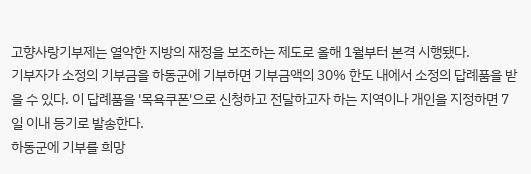고향사랑기부제는 열악한 지방의 재정을 보조하는 제도로 올해 1월부터 본격 시행됐다.
기부자가 소정의 기부금을 하동군에 기부하면 기부금액의 30% 한도 내에서 소정의 답례품을 받을 수 있다. 이 답례품을 '목욕쿠폰'으로 신청하고 전달하고자 하는 지역이나 개인을 지정하면 7일 이내 등기로 발송한다.
하동군에 기부를 희망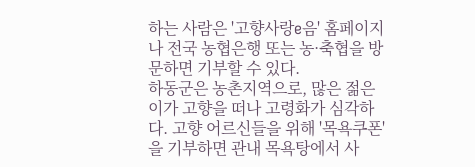하는 사람은 '고향사랑e음' 홈페이지나 전국 농협은행 또는 농·축협을 방문하면 기부할 수 있다.
하동군은 농촌지역으로, 많은 젊은이가 고향을 떠나 고령화가 심각하다. 고향 어르신들을 위해 '목욕쿠폰'을 기부하면 관내 목욕탕에서 사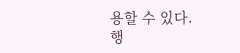용할 수 있다.
행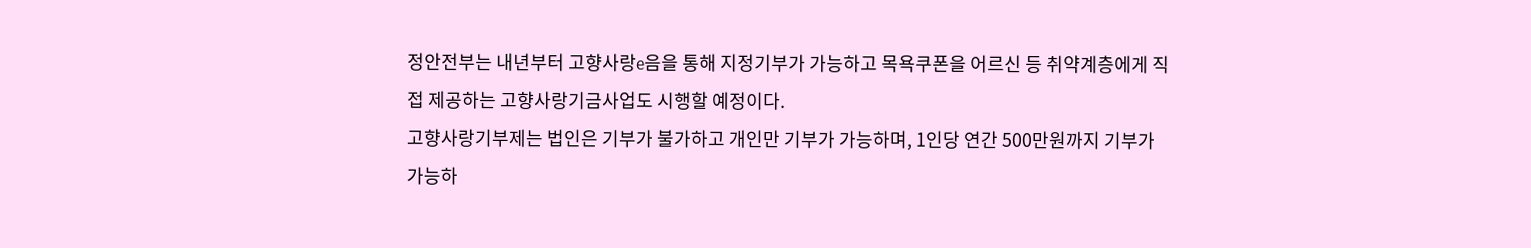정안전부는 내년부터 고향사랑e음을 통해 지정기부가 가능하고 목욕쿠폰을 어르신 등 취약계층에게 직접 제공하는 고향사랑기금사업도 시행할 예정이다.
고향사랑기부제는 법인은 기부가 불가하고 개인만 기부가 가능하며, 1인당 연간 500만원까지 기부가 가능하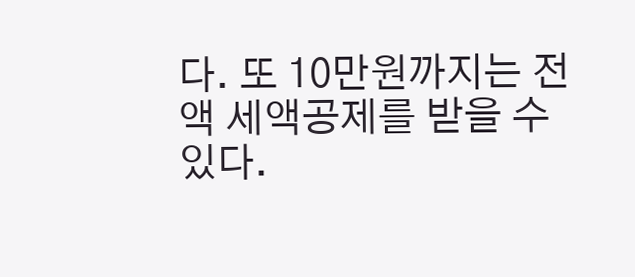다. 또 10만원까지는 전액 세액공제를 받을 수 있다.